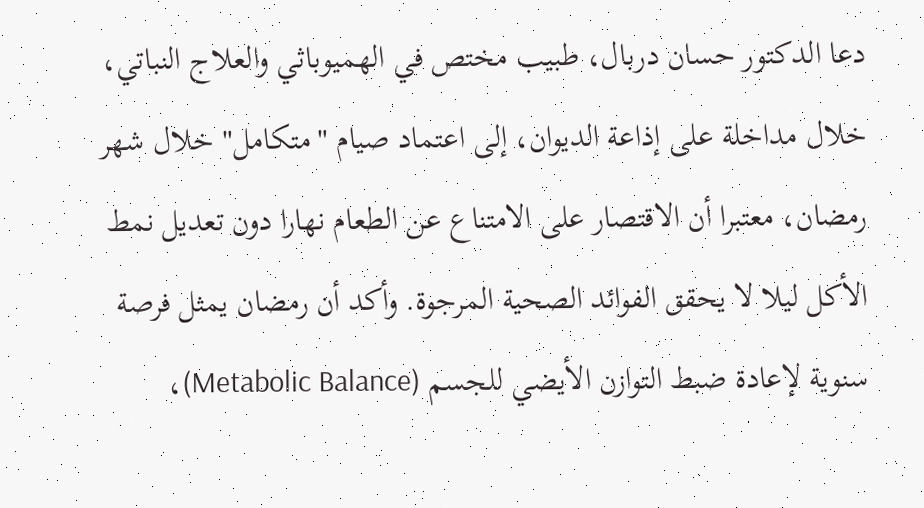دعا الدكتور حسان دربال، طبيب مختص في الهميوباثي والعلاج النباتي، خلال مداخلة على إذاعة الديوان، إلى اعتماد صيام "متكامل" خلال شهر رمضان، معتبرا أن الاقتصار على الامتناع عن الطعام نهارا دون تعديل نمط الأكل ليلا لا يحقق الفوائد الصحية المرجوة. وأكد أن رمضان يمثل فرصة سنوية لإعادة ضبط التوازن الأيضي للجسم (Metabolic Balance)،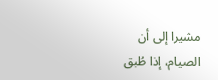مشيرا إلى أن الصيام، إذا طُبق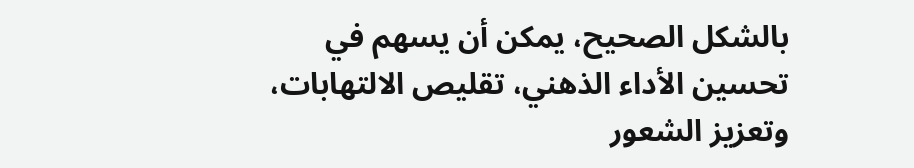بالشكل الصحيح، يمكن أن يسهم في تحسين الأداء الذهني، تقليص الالتهابات، وتعزيز الشعور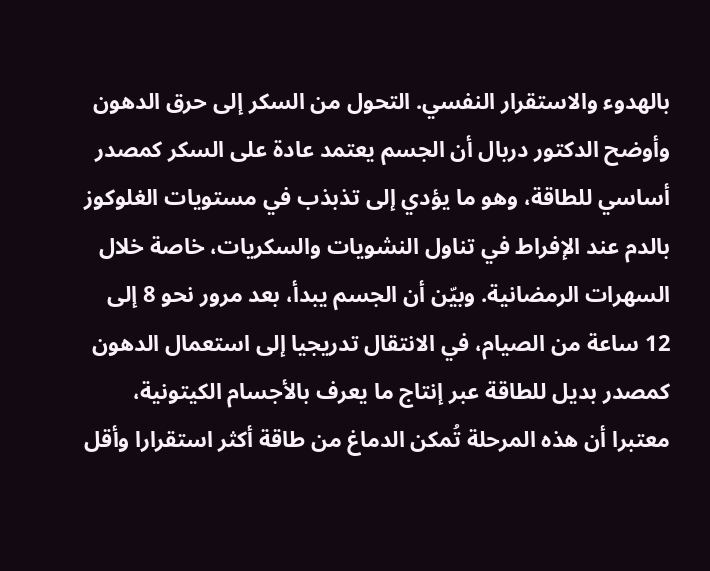بالهدوء والاستقرار النفسي. التحول من السكر إلى حرق الدهون وأوضح الدكتور دربال أن الجسم يعتمد عادة على السكر كمصدر أساسي للطاقة، وهو ما يؤدي إلى تذبذب في مستويات الغلوكوز بالدم عند الإفراط في تناول النشويات والسكريات، خاصة خلال السهرات الرمضانية. وبيّن أن الجسم يبدأ، بعد مرور نحو 8 إلى 12 ساعة من الصيام، في الانتقال تدريجيا إلى استعمال الدهون كمصدر بديل للطاقة عبر إنتاج ما يعرف بالأجسام الكيتونية، معتبرا أن هذه المرحلة تُمكن الدماغ من طاقة أكثر استقرارا وأقل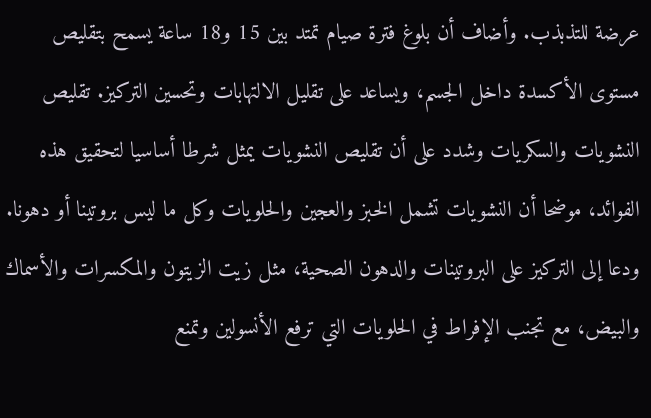عرضة للتذبذب. وأضاف أن بلوغ فترة صيام تمتد بين 15 و18 ساعة يسمح بتقليص مستوى الأكسدة داخل الجسم، ويساعد على تقليل الالتهابات وتحسين التركيز. تقليص النشويات والسكريات وشدد على أن تقليص النشويات يمثل شرطا أساسيا لتحقيق هذه الفوائد، موضحا أن النشويات تشمل الخبز والعجين والحلويات وكل ما ليس بروتينا أو دهونا. ودعا إلى التركيز على البروتينات والدهون الصحية، مثل زيت الزيتون والمكسرات والأسماك والبيض، مع تجنب الإفراط في الحلويات التي ترفع الأنسولين وتمنع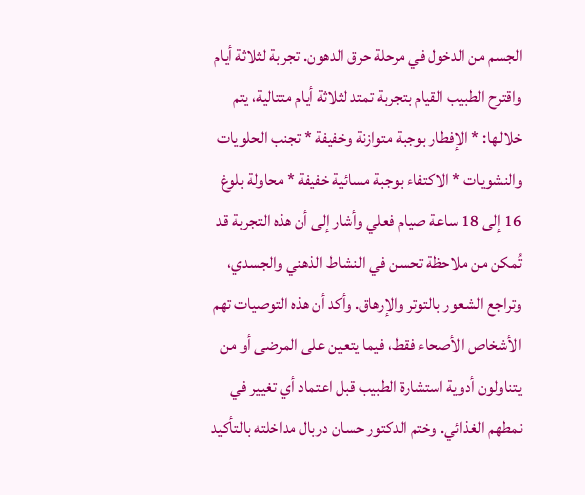الجسم من الدخول في مرحلة حرق الدهون. تجربة لثلاثة أيام واقترح الطبيب القيام بتجربة تمتد لثلاثة أيام متتالية، يتم خلالها: * الإفطار بوجبة متوازنة وخفيفة * تجنب الحلويات والنشويات * الاكتفاء بوجبة مسائية خفيفة * محاولة بلوغ 16 إلى 18 ساعة صيام فعلي وأشار إلى أن هذه التجربة قد تُمكن من ملاحظة تحسن في النشاط الذهني والجسدي، وتراجع الشعور بالتوتر والإرهاق. وأكد أن هذه التوصيات تهم الأشخاص الأصحاء فقط، فيما يتعين على المرضى أو من يتناولون أدوية استشارة الطبيب قبل اعتماد أي تغيير في نمطهم الغذائي. وختم الدكتور حسان دربال مداخلته بالتأكيد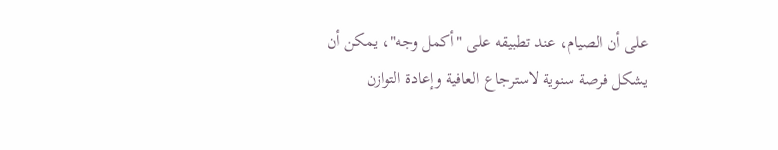على أن الصيام، عند تطبيقه على "أكمل وجه"، يمكن أن يشكل فرصة سنوية لاسترجاع العافية وإعادة التوازن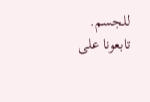للجسم. تابعونا على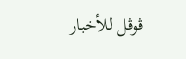ڤوڤل للأخبار